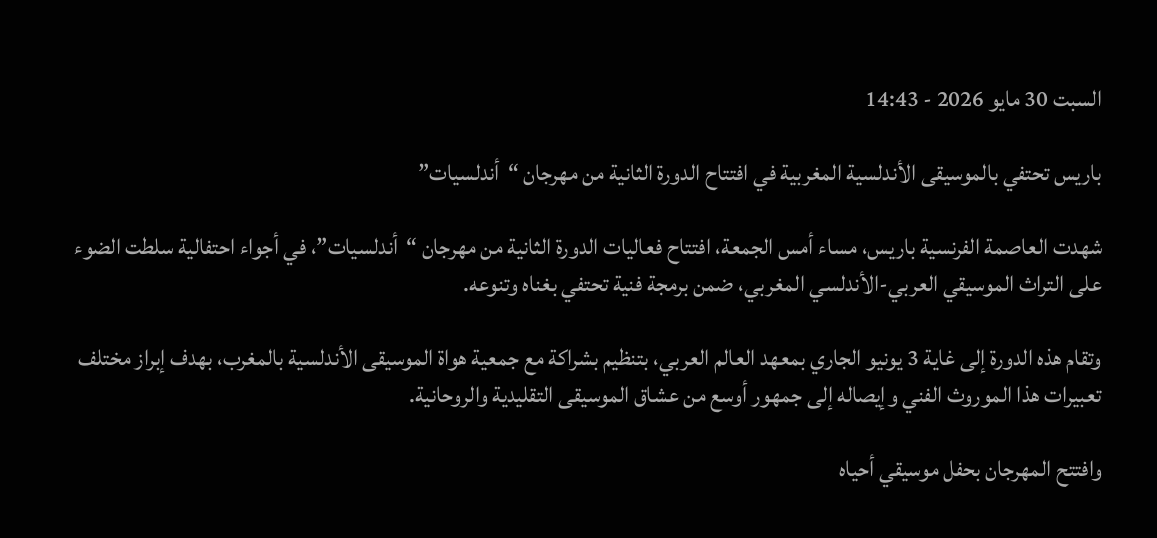السبت 30 مايو 2026 - 14:43

باريس تحتفي بالموسيقى الأندلسية المغربية في افتتاح الدورة الثانية من مهرجان “أندلسيات”

شهدت العاصمة الفرنسية باريس، مساء أمس الجمعة، افتتاح فعاليات الدورة الثانية من مهرجان “أندلسيات”، في أجواء احتفالية سلطت الضوء على التراث الموسيقي العربي-الأندلسي المغربي، ضمن برمجة فنية تحتفي بغناه وتنوعه.

وتقام هذه الدورة إلى غاية 3 يونيو الجاري بمعهد العالم العربي، بتنظيم بشراكة مع جمعية هواة الموسيقى الأندلسية بالمغرب، بهدف إبراز مختلف تعبيرات هذا الموروث الفني وإيصاله إلى جمهور أوسع من عشاق الموسيقى التقليدية والروحانية.

وافتتح المهرجان بحفل موسيقي أحياه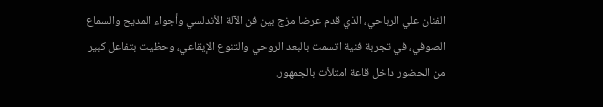الفنان علي الرباحي، الذي قدم عرضا مزج بين فن الآلة الأندلسي وأجواء المديح والسماع الصوفي، في تجربة فنية اتسمت بالبعد الروحي والتنوع الإيقاعي، وحظيت بتفاعل كبير من الحضور داخل قاعة امتلأت بالجمهور.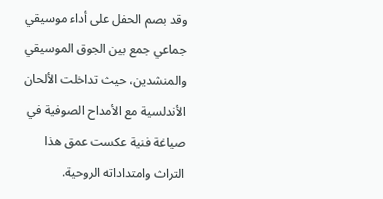وقد بصم الحفل على أداء موسيقي جماعي جمع بين الجوق الموسيقي والمنشدين، حيث تداخلت الألحان الأندلسية مع الأمداح الصوفية في صياغة فنية عكست عمق هذا التراث وامتداداته الروحية.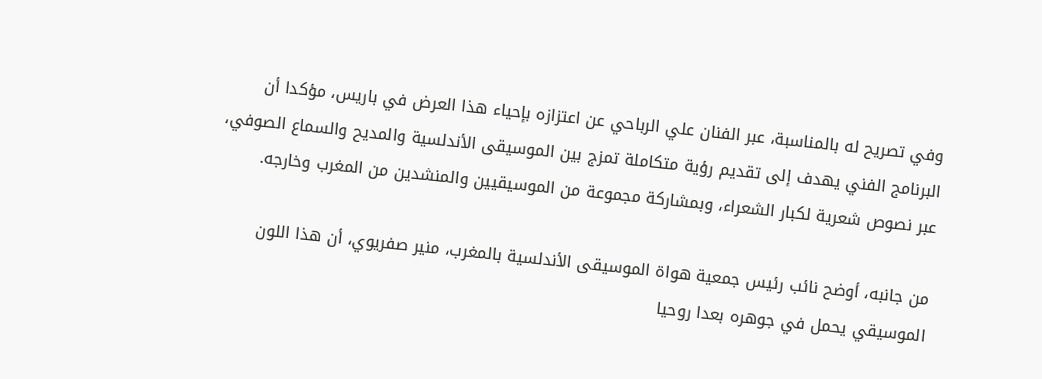وفي تصريح له بالمناسبة، عبر الفنان علي الرباحي عن اعتزازه بإحياء هذا العرض في باريس، مؤكدا أن البرنامج الفني يهدف إلى تقديم رؤية متكاملة تمزج بين الموسيقى الأندلسية والمديح والسماع الصوفي، عبر نصوص شعرية لكبار الشعراء، وبمشاركة مجموعة من الموسيقيين والمنشدين من المغرب وخارجه.

من جانبه، أوضح نائب رئيس جمعية هواة الموسيقى الأندلسية بالمغرب، منير صفريوي، أن هذا اللون الموسيقي يحمل في جوهره بعدا روحيا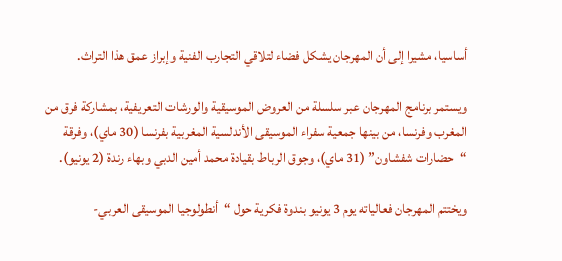أساسيا، مشيرا إلى أن المهرجان يشكل فضاء لتلاقي التجارب الفنية وإبراز عمق هذا التراث.

ويستمر برنامج المهرجان عبر سلسلة من العروض الموسيقية والورشات التعريفية، بمشاركة فرق من المغرب وفرنسا، من بينها جمعية سفراء الموسيقى الأندلسية المغربية بفرنسا (30 ماي)، وفرقة “حضارات شفشاون” (31 ماي)، وجوق الرباط بقيادة محمد أمين الدبي وبهاء رندة (2 يونيو).

ويختتم المهرجان فعالياته يوم 3 يونيو بندوة فكرية حول “أنطولوجيا الموسيقى العربي-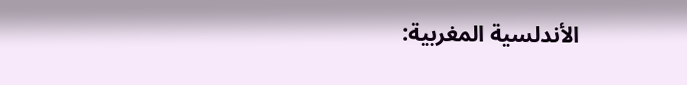الأندلسية المغربية: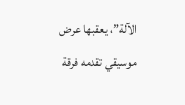الآلة”، يعقبها عرض موسيقي تقدمه فرقة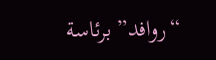“روافد” برئاسة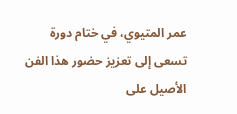عمر المتيوي، في ختام دورة تسعى إلى تعزيز حضور هذا الفن الأصيل على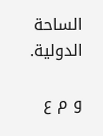الساحة الدولية.

و م ع